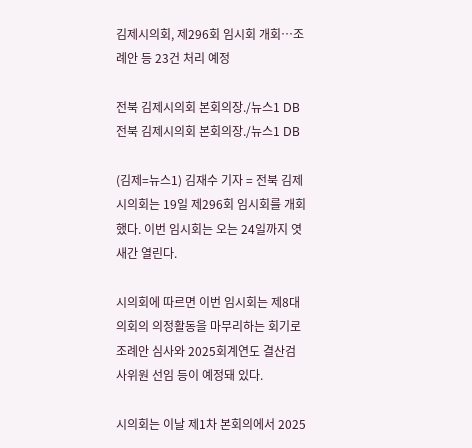김제시의회, 제296회 임시회 개회…조례안 등 23건 처리 예정

전북 김제시의회 본회의장./뉴스1 DB
전북 김제시의회 본회의장./뉴스1 DB

(김제=뉴스1) 김재수 기자 = 전북 김제시의회는 19일 제296회 임시회를 개회했다. 이번 임시회는 오는 24일까지 엿새간 열린다.

시의회에 따르면 이번 임시회는 제8대 의회의 의정활동을 마무리하는 회기로 조례안 심사와 2025회계연도 결산검사위원 선임 등이 예정돼 있다.

시의회는 이날 제1차 본회의에서 2025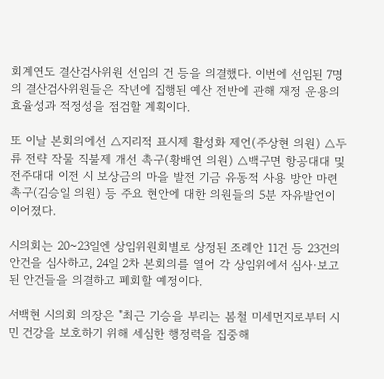회계연도 결산검사위원 선임의 건 등을 의결했다. 이번에 선임된 7명의 결산검사위원들은 작년에 집행된 예산 전반에 관해 재정 운용의 효율성과 적정성을 점검할 계획이다.

또 이날 본회의에선 △지리적 표시제 활성화 제언(주상현 의원) △두류 전략 작물 직불제 개선 촉구(황배연 의원) △백구면 항공대대 및 전주대대 이전 시 보상금의 마을 발전 기금 유동적 사용 방안 마련 촉구(김승일 의원) 등 주요 현안에 대한 의원들의 5분 자유발언이 이어졌다.

시의회는 20~23일엔 상임위원회별로 상정된 조례안 11건 등 23건의 안건을 심사하고, 24일 2차 본회의를 열어 각 상임위에서 심사·보고된 안건들을 의결하고 폐회할 예정이다.

서백현 시의회 의장은 "최근 기승을 부리는 봄철 미세먼지로부터 시민 건강을 보호하기 위해 세심한 행정력을 집중해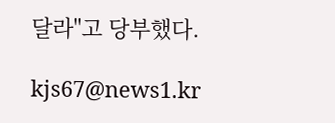달라"고 당부했다.

kjs67@news1.kr